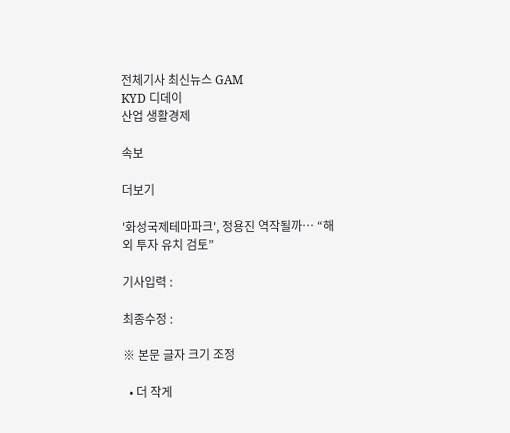전체기사 최신뉴스 GAM
KYD 디데이
산업 생활경제

속보

더보기

'화성국제테마파크', 정용진 역작될까… “해외 투자 유치 검토”

기사입력 :

최종수정 :

※ 본문 글자 크기 조정

  • 더 작게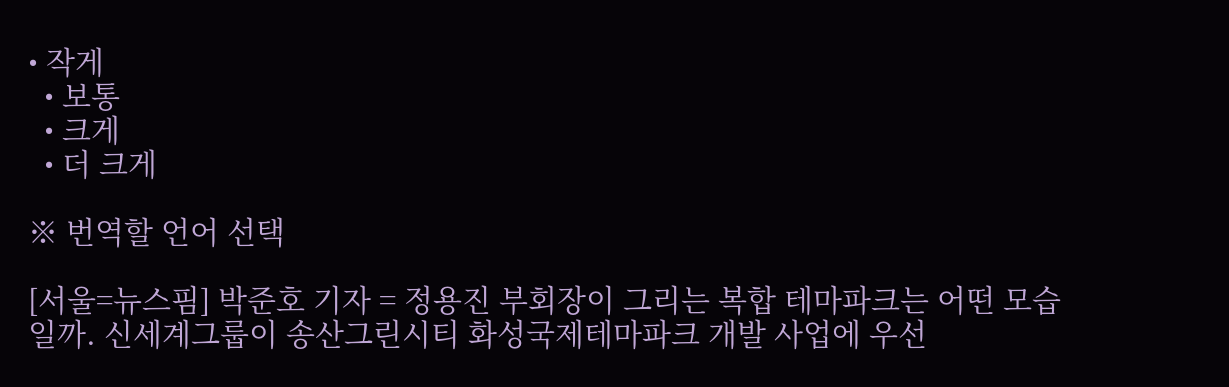• 작게
  • 보통
  • 크게
  • 더 크게

※ 번역할 언어 선택

[서울=뉴스핌] 박준호 기자 = 정용진 부회장이 그리는 복합 테마파크는 어떤 모습일까. 신세계그룹이 송산그린시티 화성국제테마파크 개발 사업에 우선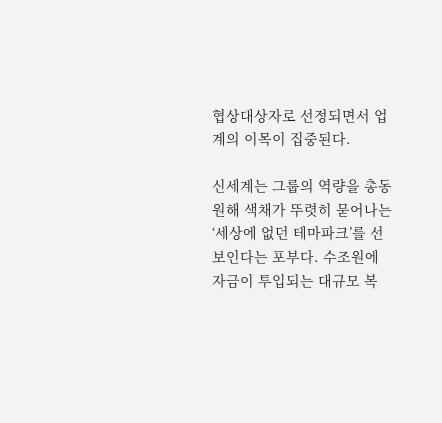협상대상자로 선정되면서 업계의 이목이 집중된다.

신세계는 그룹의 역량을 총동원해 색채가 뚜렷히 묻어나는 ‘세상에 없던 테마파크’를 선보인다는 포부다. 수조원에 자금이 투입되는 대규모 복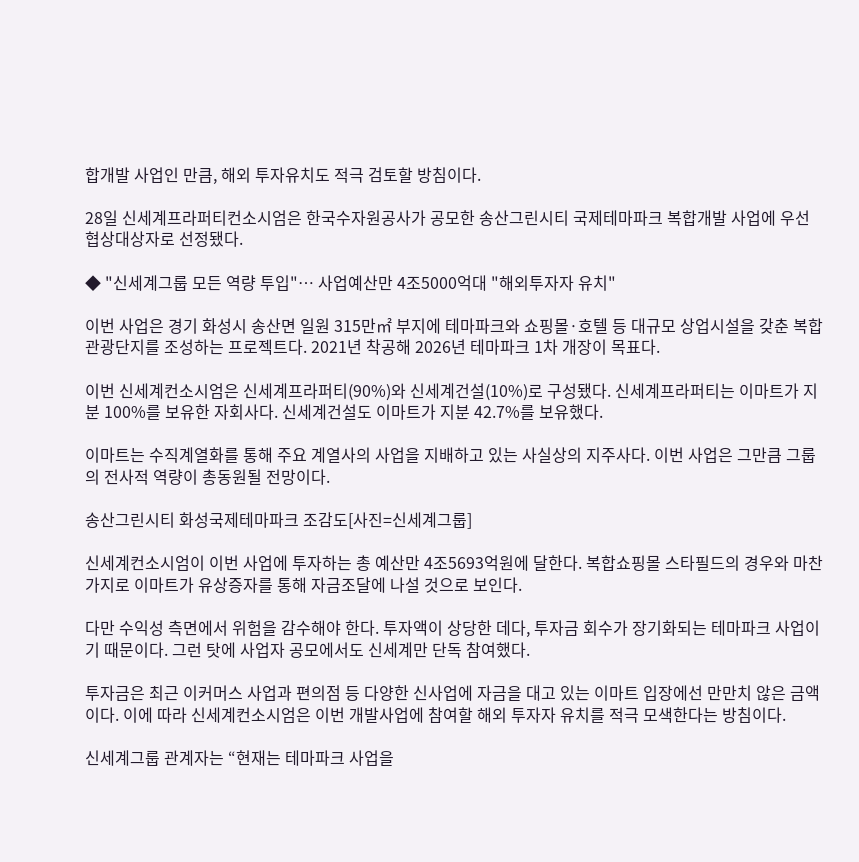합개발 사업인 만큼, 해외 투자유치도 적극 검토할 방침이다.

28일 신세계프라퍼티컨소시엄은 한국수자원공사가 공모한 송산그린시티 국제테마파크 복합개발 사업에 우선협상대상자로 선정됐다.

◆ "신세계그룹 모든 역량 투입"… 사업예산만 4조5000억대 "해외투자자 유치"

이번 사업은 경기 화성시 송산면 일원 315만㎡ 부지에 테마파크와 쇼핑몰·호텔 등 대규모 상업시설을 갖춘 복합관광단지를 조성하는 프로젝트다. 2021년 착공해 2026년 테마파크 1차 개장이 목표다.

이번 신세계컨소시엄은 신세계프라퍼티(90%)와 신세계건설(10%)로 구성됐다. 신세계프라퍼티는 이마트가 지분 100%를 보유한 자회사다. 신세계건설도 이마트가 지분 42.7%를 보유했다.

이마트는 수직계열화를 통해 주요 계열사의 사업을 지배하고 있는 사실상의 지주사다. 이번 사업은 그만큼 그룹의 전사적 역량이 총동원될 전망이다.

송산그린시티 화성국제테마파크 조감도[사진=신세계그룹]

신세계컨소시엄이 이번 사업에 투자하는 총 예산만 4조5693억원에 달한다. 복합쇼핑몰 스타필드의 경우와 마찬가지로 이마트가 유상증자를 통해 자금조달에 나설 것으로 보인다.

다만 수익성 측면에서 위험을 감수해야 한다. 투자액이 상당한 데다, 투자금 회수가 장기화되는 테마파크 사업이기 때문이다. 그런 탓에 사업자 공모에서도 신세계만 단독 참여했다.

투자금은 최근 이커머스 사업과 편의점 등 다양한 신사업에 자금을 대고 있는 이마트 입장에선 만만치 않은 금액이다. 이에 따라 신세계컨소시엄은 이번 개발사업에 참여할 해외 투자자 유치를 적극 모색한다는 방침이다.

신세계그룹 관계자는 “현재는 테마파크 사업을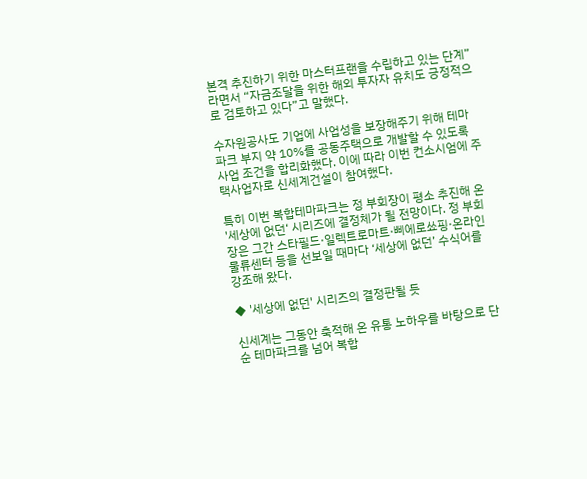본격 추진하기 위한 마스터프랜을 수립하고 있는 단계”라면서 “자금조달을 위한 해외 투자자 유치도 긍정적으로 검토하고 있다”고 말했다.

수자원공사도 기업에 사업성을 보장해주기 위해 테마파크 부지 약 10%를 공동주택으로 개발할 수 있도록 사업 조건을 합리화했다. 이에 따라 이번 컨소시엄에 주택사업자로 신세계건설이 참여했다.

특히 이번 복합테마파크는 정 부회장이 평소 추진해 온 '세상에 없던‘ 시리즈에 결정체가 될 전망이다. 정 부회장은 그간 스타필드·일렉트로마트·삐에로쑈핑·온라인물류센터 등을 선보일 때마다 ‘세상에 없던’ 수식어를 강조해 왔다.

◆ '세상에 없던' 시리즈의 결정판될 듯

신세계는 그동안 축적해 온 유통 노하우를 바탕으로 단순 테마파크를 넘어 복합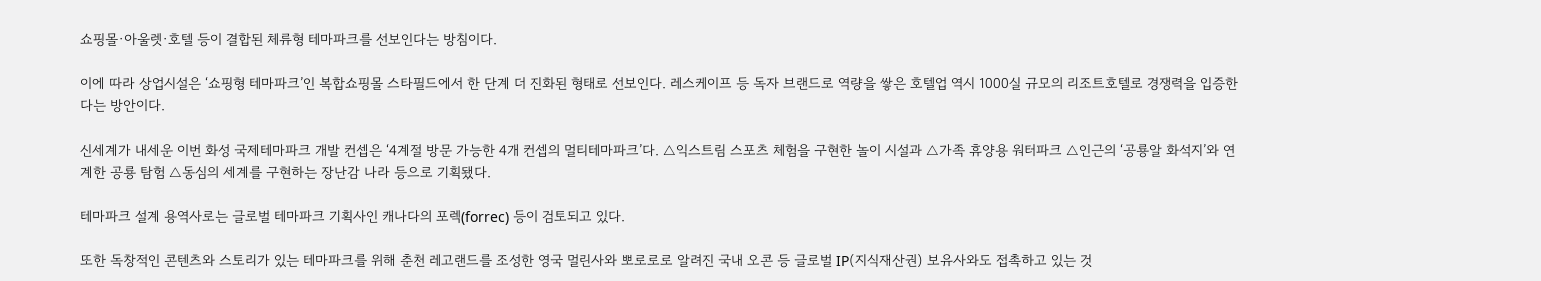쇼핑몰·아울렛·호텔 등이 결합된 체류형 테마파크를 선보인다는 방침이다.

이에 따라 상업시설은 ‘쇼핑형 테마파크’인 복합쇼핑몰 스타필드에서 한 단계 더 진화된 형태로 선보인다. 레스케이프 등 독자 브랜드로 역량을 쌓은 호텔업 역시 1000실 규모의 리조트호텔로 경쟁력을 입증한다는 방안이다.

신세계가 내세운 이번 화성 국제테마파크 개발 컨셉은 ‘4계절 방문 가능한 4개 컨셉의 멀티테마파크’다. △익스트림 스포츠 체험을 구현한 놀이 시설과 △가족 휴양용 워터파크 △인근의 ‘공룡알 화석지’와 연계한 공룡 탐험 △동심의 세계를 구현하는 장난감 나라 등으로 기획됐다.

테마파크 설계 용역사로는 글로벌 테마파크 기획사인 캐나다의 포렉(forrec) 등이 검토되고 있다.

또한 독창적인 콘텐츠와 스토리가 있는 테마파크를 위해 춘천 레고랜드를 조성한 영국 멀린사와 뽀로로로 알려진 국내 오콘 등 글로벌 IP(지식재산권) 보유사와도 접촉하고 있는 것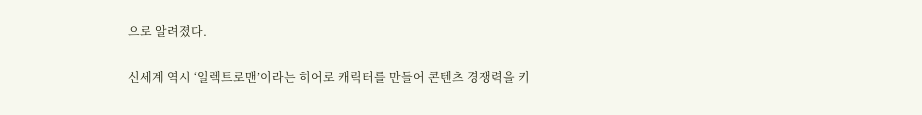으로 알려졌다.

신세계 역시 ‘일렉트로맨’이라는 히어로 캐릭터를 만들어 콘텐츠 경쟁력을 키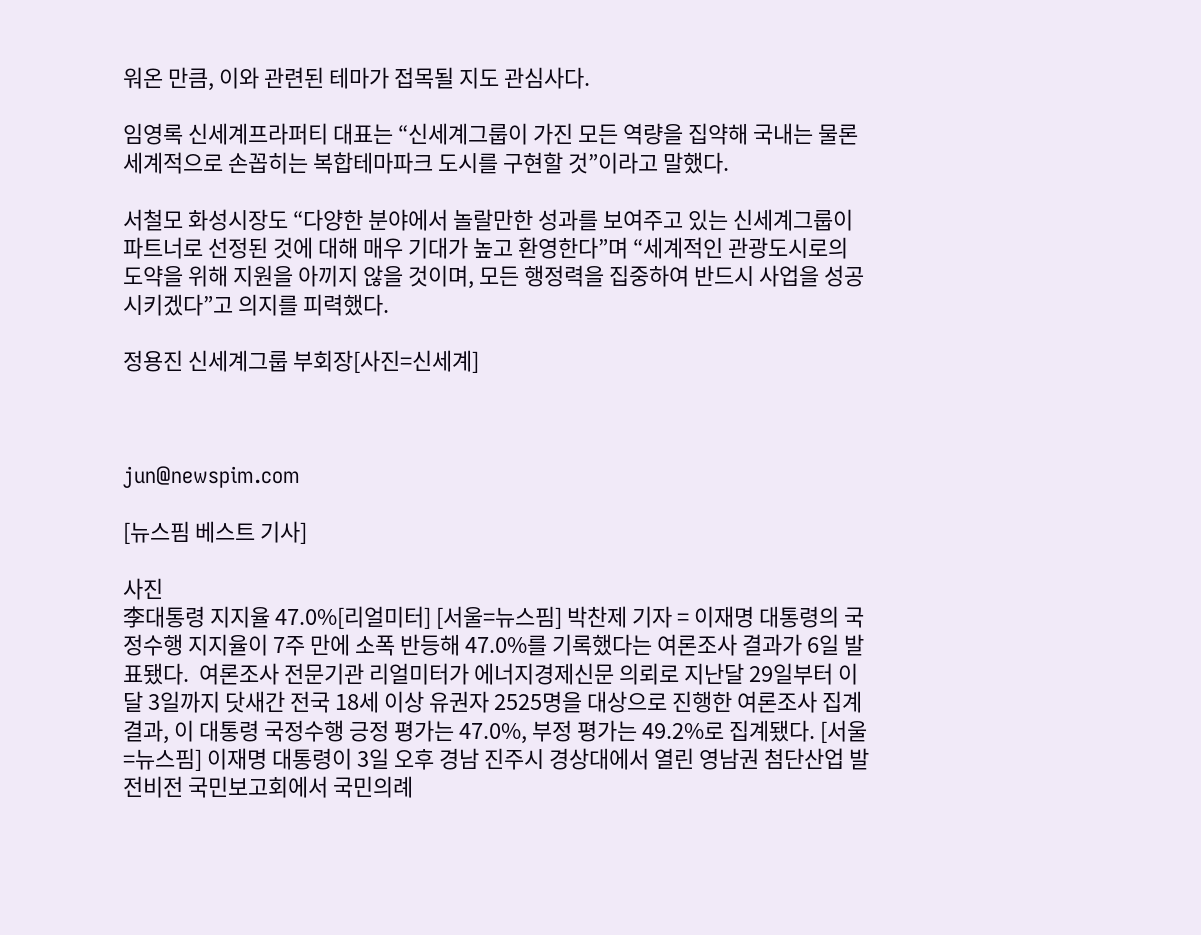워온 만큼, 이와 관련된 테마가 접목될 지도 관심사다.

임영록 신세계프라퍼티 대표는 “신세계그룹이 가진 모든 역량을 집약해 국내는 물론 세계적으로 손꼽히는 복합테마파크 도시를 구현할 것”이라고 말했다.

서철모 화성시장도 “다양한 분야에서 놀랄만한 성과를 보여주고 있는 신세계그룹이 파트너로 선정된 것에 대해 매우 기대가 높고 환영한다”며 “세계적인 관광도시로의 도약을 위해 지원을 아끼지 않을 것이며, 모든 행정력을 집중하여 반드시 사업을 성공 시키겠다”고 의지를 피력했다.

정용진 신세계그룹 부회장[사진=신세계]



jun@newspim.com

[뉴스핌 베스트 기사]

사진
李대통령 지지율 47.0%[리얼미터] [서울=뉴스핌] 박찬제 기자 = 이재명 대통령의 국정수행 지지율이 7주 만에 소폭 반등해 47.0%를 기록했다는 여론조사 결과가 6일 발표됐다.  여론조사 전문기관 리얼미터가 에너지경제신문 의뢰로 지난달 29일부터 이달 3일까지 닷새간 전국 18세 이상 유권자 2525명을 대상으로 진행한 여론조사 집계 결과, 이 대통령 국정수행 긍정 평가는 47.0%, 부정 평가는 49.2%로 집계됐다. [서울=뉴스핌] 이재명 대통령이 3일 오후 경남 진주시 경상대에서 열린 영남권 첨단산업 발전비전 국민보고회에서 국민의례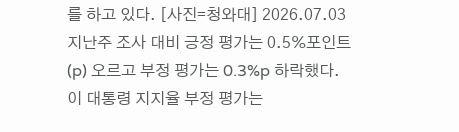를 하고 있다. [사진=청와대] 2026.07.03 지난주 조사 대비 긍정 평가는 0.5%포인트(p) 오르고 부정 평가는 0.3%p 하락했다. 이 대통령 지지율 부정 평가는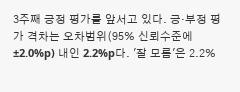3주째 긍정 평가를 앞서고 있다. 긍·부정 평가 격차는 오차범위(95% 신뢰수준에 ±2.0%p) 내인 2.2%p다. '잘 모름'은 2.2%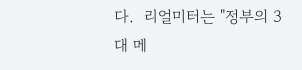다.  리얼미터는 "정부의 3대 메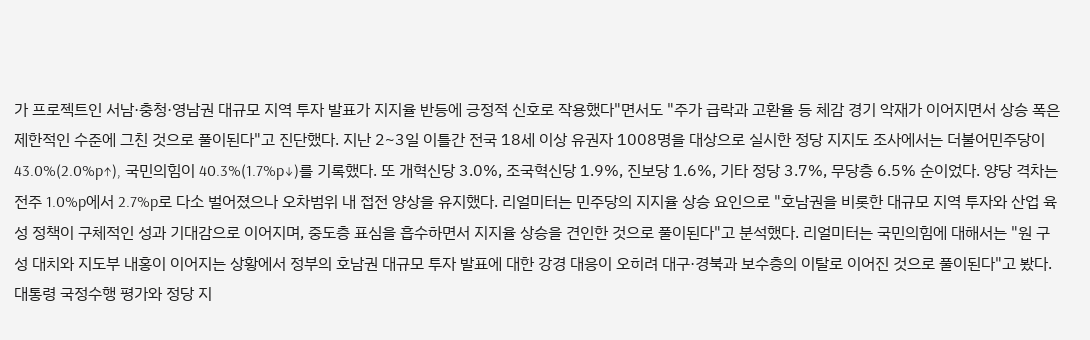가 프로젝트인 서남·충청·영남권 대규모 지역 투자 발표가 지지율 반등에 긍정적 신호로 작용했다"면서도 "주가 급락과 고환율 등 체감 경기 악재가 이어지면서 상승 폭은 제한적인 수준에 그친 것으로 풀이된다"고 진단했다. 지난 2~3일 이틀간 전국 18세 이상 유권자 1008명을 대상으로 실시한 정당 지지도 조사에서는 더불어민주당이 43.0%(2.0%p↑), 국민의힘이 40.3%(1.7%p↓)를 기록했다. 또 개혁신당 3.0%, 조국혁신당 1.9%, 진보당 1.6%, 기타 정당 3.7%, 무당층 6.5% 순이었다. 양당 격차는 전주 1.0%p에서 2.7%p로 다소 벌어졌으나 오차범위 내 접전 양상을 유지했다. 리얼미터는 민주당의 지지율 상승 요인으로 "호남권을 비롯한 대규모 지역 투자와 산업 육성 정책이 구체적인 성과 기대감으로 이어지며, 중도층 표심을 흡수하면서 지지율 상승을 견인한 것으로 풀이된다"고 분석했다. 리얼미터는 국민의힘에 대해서는 "원 구성 대치와 지도부 내홍이 이어지는 상황에서 정부의 호남권 대규모 투자 발표에 대한 강경 대응이 오히려 대구·경북과 보수층의 이탈로 이어진 것으로 풀이된다"고 봤다. 대통령 국정수행 평가와 정당 지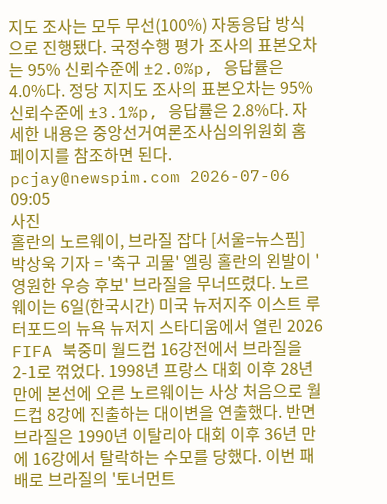지도 조사는 모두 무선(100%) 자동응답 방식으로 진행됐다. 국정수행 평가 조사의 표본오차는 95% 신뢰수준에 ±2.0%p, 응답률은 4.0%다. 정당 지지도 조사의 표본오차는 95% 신뢰수준에 ±3.1%p, 응답률은 2.8%다. 자세한 내용은 중앙선거여론조사심의위원회 홈페이지를 참조하면 된다. pcjay@newspim.com 2026-07-06 09:05
사진
홀란의 노르웨이, 브라질 잡다 [서울=뉴스핌] 박상욱 기자 = '축구 괴물' 엘링 홀란의 왼발이 '영원한 우승 후보' 브라질을 무너뜨렸다. 노르웨이는 6일(한국시간) 미국 뉴저지주 이스트 루터포드의 뉴욕 뉴저지 스타디움에서 열린 2026 FIFA 북중미 월드컵 16강전에서 브라질을 2-1로 꺾었다. 1998년 프랑스 대회 이후 28년 만에 본선에 오른 노르웨이는 사상 처음으로 월드컵 8강에 진출하는 대이변을 연출했다. 반면 브라질은 1990년 이탈리아 대회 이후 36년 만에 16강에서 탈락하는 수모를 당했다. 이번 패배로 브라질의 '토너먼트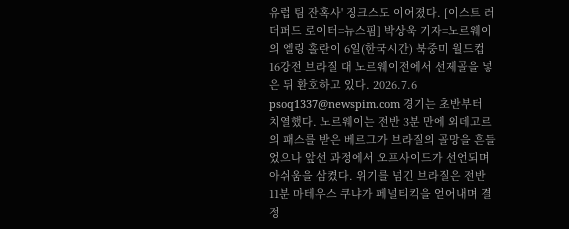유럽 팀 잔혹사' 징크스도 이어졌다. [이스트 러더퍼드 로이터=뉴스핌] 박상욱 기자=노르웨이의 엘링 홀란이 6일(한국시간) 북중미 월드컵 16강전 브라질 대 노르웨이전에서 선제골을 넣은 뒤 환호하고 있다. 2026.7.6 psoq1337@newspim.com 경기는 초반부터 치열했다. 노르웨이는 전반 3분 만에 외데고르의 패스를 받은 베르그가 브라질의 골망을 흔들었으나 앞선 과정에서 오프사이드가 선언되며 아쉬움을 삼켰다. 위기를 넘긴 브라질은 전반 11분 마테우스 쿠냐가 페널티킥을 얻어내며 결정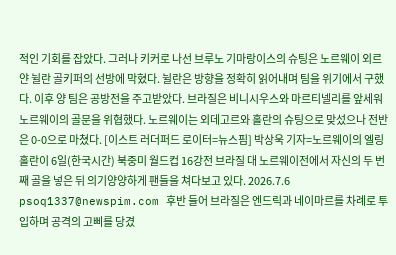적인 기회를 잡았다. 그러나 키커로 나선 브루노 기마랑이스의 슈팅은 노르웨이 외르얀 뉠란 골키퍼의 선방에 막혔다. 뉠란은 방향을 정확히 읽어내며 팀을 위기에서 구했다. 이후 양 팀은 공방전을 주고받았다. 브라질은 비니시우스와 마르티넬리를 앞세워 노르웨이의 골문을 위협했다. 노르웨이는 외데고르와 홀란의 슈팅으로 맞섰으나 전반은 0-0으로 마쳤다. [이스트 러더퍼드 로이터=뉴스핌] 박상욱 기자=노르웨이의 엘링 홀란이 6일(한국시간) 북중미 월드컵 16강전 브라질 대 노르웨이전에서 자신의 두 번째 골을 넣은 뒤 의기양양하게 팬들을 쳐다보고 있다. 2026.7.6 psoq1337@newspim.com 후반 들어 브라질은 엔드릭과 네이마르를 차례로 투입하며 공격의 고삐를 당겼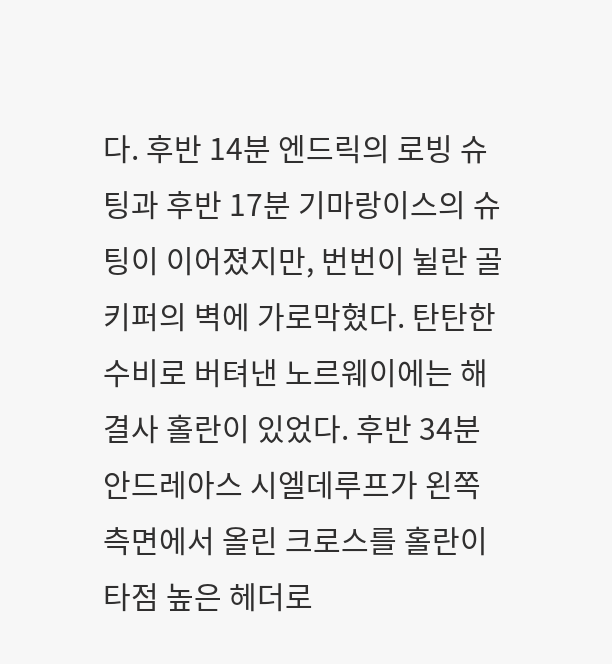다. 후반 14분 엔드릭의 로빙 슈팅과 후반 17분 기마랑이스의 슈팅이 이어졌지만, 번번이 뉠란 골키퍼의 벽에 가로막혔다. 탄탄한 수비로 버텨낸 노르웨이에는 해결사 홀란이 있었다. 후반 34분 안드레아스 시엘데루프가 왼쪽 측면에서 올린 크로스를 홀란이 타점 높은 헤더로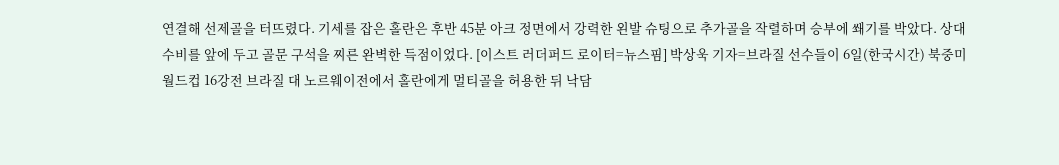연결해 선제골을 터뜨렸다. 기세를 잡은 홀란은 후반 45분 아크 정면에서 강력한 왼발 슈팅으로 추가골을 작렬하며 승부에 쐐기를 박았다. 상대 수비를 앞에 두고 골문 구석을 찌른 완벽한 득점이었다. [이스트 러더퍼드 로이터=뉴스핌] 박상욱 기자=브라질 선수들이 6일(한국시간) 북중미 월드컵 16강전 브라질 대 노르웨이전에서 홀란에게 멀티골을 허용한 뒤 낙담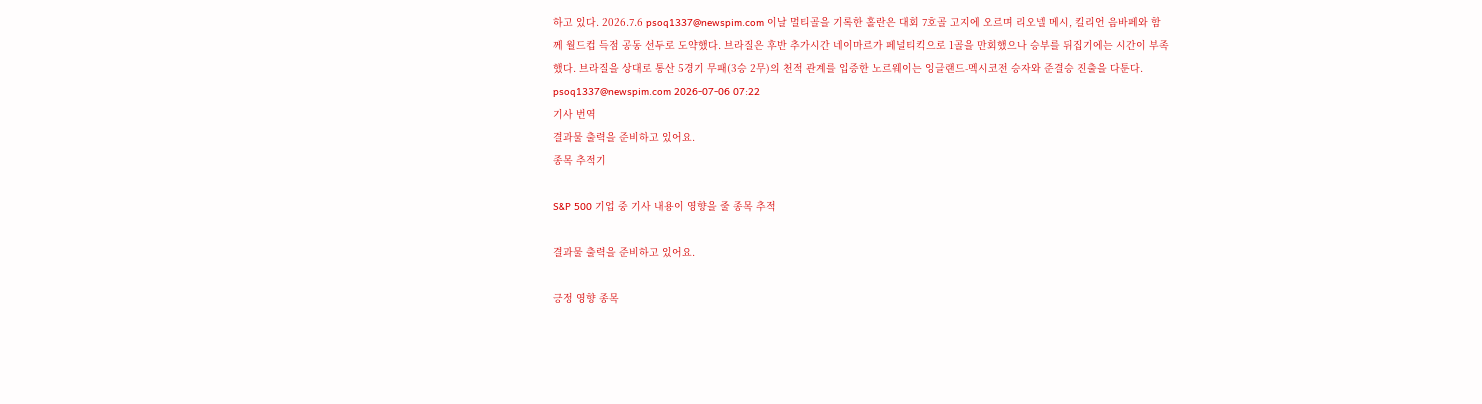하고 있다. 2026.7.6 psoq1337@newspim.com 이날 멀티골을 기록한 홀란은 대회 7호골 고지에 오르며 리오넬 메시, 킬리언 음바페와 함께 월드컵 득점 공동 선두로 도약했다. 브라질은 후반 추가시간 네이마르가 페널티킥으로 1골을 만회했으나 승부를 뒤집기에는 시간이 부족했다. 브라질을 상대로 통산 5경기 무패(3승 2무)의 천적 관계를 입증한 노르웨이는 잉글랜드-멕시코전 승자와 준결승 진출을 다툰다. psoq1337@newspim.com 2026-07-06 07:22
기사 번역
결과물 출력을 준비하고 있어요.
종목 추적기

S&P 500 기업 중 기사 내용이 영향을 줄 종목 추적

결과물 출력을 준비하고 있어요.

긍정 영향 종목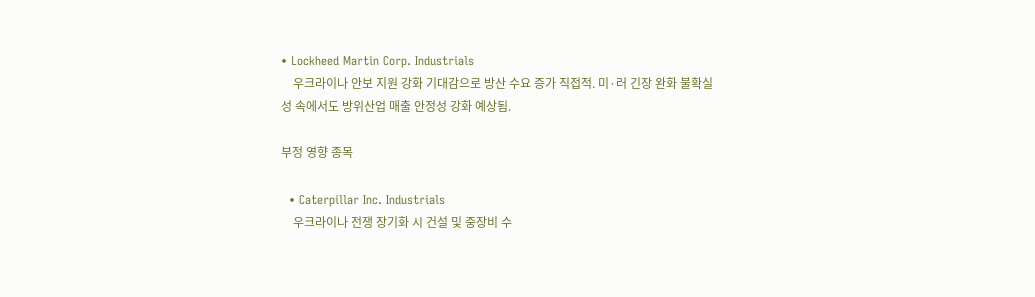• Lockheed Martin Corp. Industrials
    우크라이나 안보 지원 강화 기대감으로 방산 수요 증가 직접적. 미·러 긴장 완화 불확실성 속에서도 방위산업 매출 안정성 강화 예상됨.

부정 영향 종목

  • Caterpillar Inc. Industrials
    우크라이나 전쟁 장기화 시 건설 및 중장비 수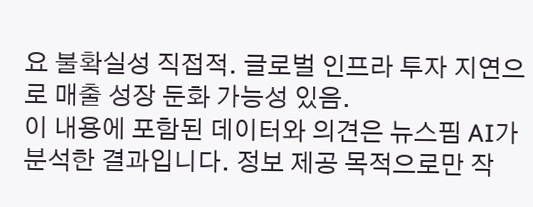요 불확실성 직접적. 글로벌 인프라 투자 지연으로 매출 성장 둔화 가능성 있음.
이 내용에 포함된 데이터와 의견은 뉴스핌 AI가 분석한 결과입니다. 정보 제공 목적으로만 작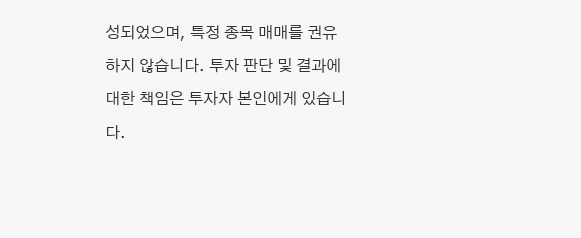성되었으며, 특정 종목 매매를 권유하지 않습니다. 투자 판단 및 결과에 대한 책임은 투자자 본인에게 있습니다.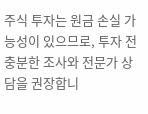주식 투자는 원금 손실 가능성이 있으므로, 투자 전 충분한 조사와 전문가 상담을 권장합니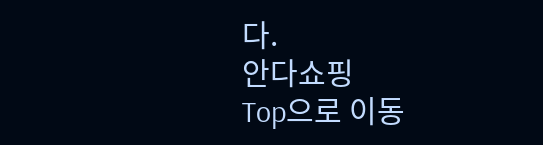다.
안다쇼핑
Top으로 이동